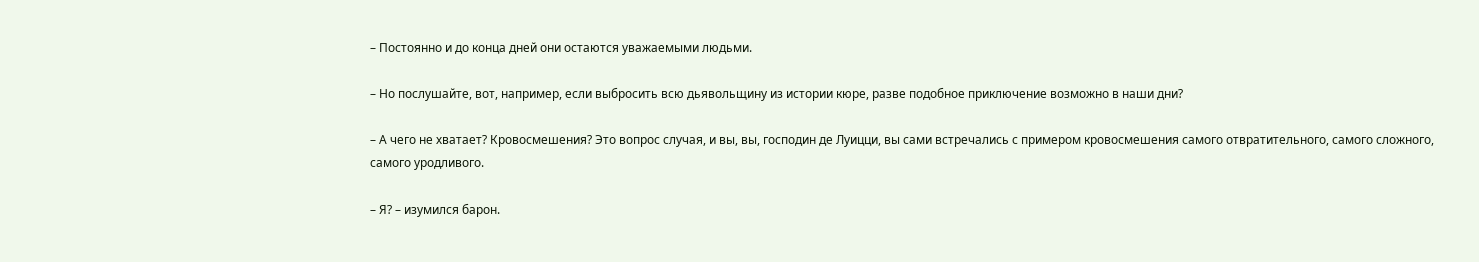– Постоянно и до конца дней они остаются уважаемыми людьми.

– Но послушайте, вот, например, если выбросить всю дьявольщину из истории кюре, разве подобное приключение возможно в наши дни?

– А чего не хватает? Кровосмешения? Это вопрос случая, и вы, вы, господин де Луицци, вы сами встречались с примером кровосмешения самого отвратительного, самого сложного, самого уродливого.

– Я? – изумился барон.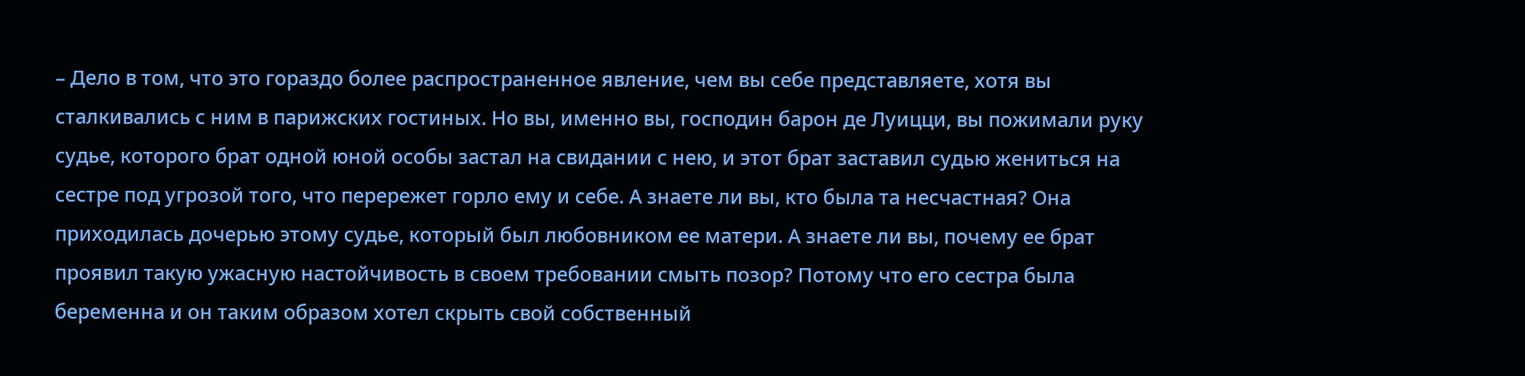– Дело в том, что это гораздо более распространенное явление, чем вы себе представляете, хотя вы сталкивались с ним в парижских гостиных. Но вы, именно вы, господин барон де Луицци, вы пожимали руку судье, которого брат одной юной особы застал на свидании с нею, и этот брат заставил судью жениться на сестре под угрозой того, что перережет горло ему и себе. А знаете ли вы, кто была та несчастная? Она приходилась дочерью этому судье, который был любовником ее матери. А знаете ли вы, почему ее брат проявил такую ужасную настойчивость в своем требовании смыть позор? Потому что его сестра была беременна и он таким образом хотел скрыть свой собственный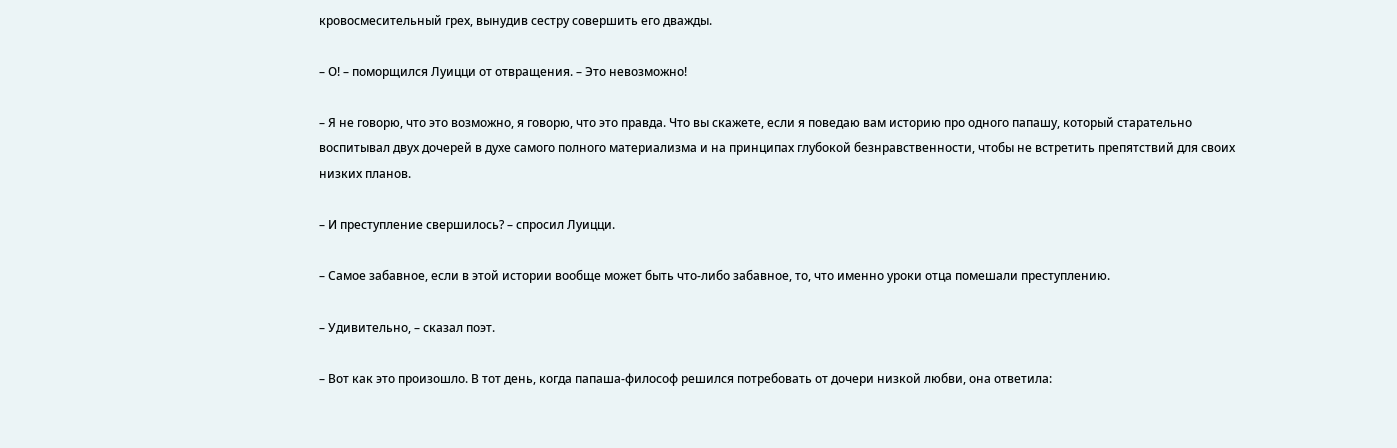кровосмесительный грех, вынудив сестру совершить его дважды.

– О! – поморщился Луицци от отвращения. – Это невозможно!

– Я не говорю, что это возможно, я говорю, что это правда. Что вы скажете, если я поведаю вам историю про одного папашу, который старательно воспитывал двух дочерей в духе самого полного материализма и на принципах глубокой безнравственности, чтобы не встретить препятствий для своих низких планов.

– И преступление свершилось? – спросил Луицци.

– Самое забавное, если в этой истории вообще может быть что-либо забавное, то, что именно уроки отца помешали преступлению.

– Удивительно, – сказал поэт.

– Вот как это произошло. В тот день, когда папаша-философ решился потребовать от дочери низкой любви, она ответила: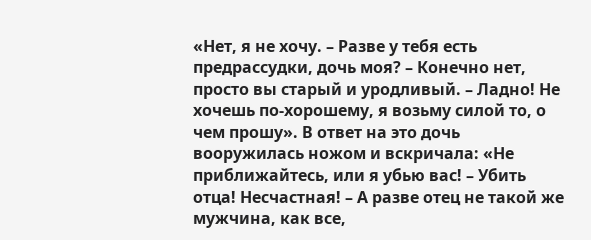«Нет, я не хочу. – Разве у тебя есть предрассудки, дочь моя? – Конечно нет, просто вы старый и уродливый. – Ладно! Не хочешь по-хорошему, я возьму силой то, о чем прошу». В ответ на это дочь вооружилась ножом и вскричала: «Не приближайтесь, или я убью вас! – Убить отца! Несчастная! – А разве отец не такой же мужчина, как все,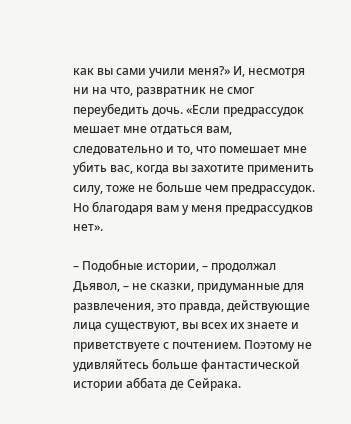как вы сами учили меня?» И, несмотря ни на что, развратник не смог переубедить дочь. «Если предрассудок мешает мне отдаться вам, следовательно и то, что помешает мне убить вас, когда вы захотите применить силу, тоже не больше чем предрассудок. Но благодаря вам у меня предрассудков нет».

– Подобные истории, – продолжал Дьявол, – не сказки, придуманные для развлечения, это правда, действующие лица существуют, вы всех их знаете и приветствуете с почтением. Поэтому не удивляйтесь больше фантастической истории аббата де Сейрака.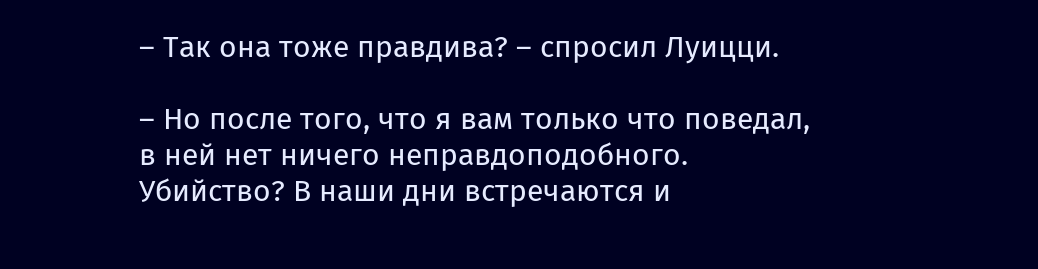– Так она тоже правдива? – спросил Луицци.

– Но после того, что я вам только что поведал, в ней нет ничего неправдоподобного. Убийство? В наши дни встречаются и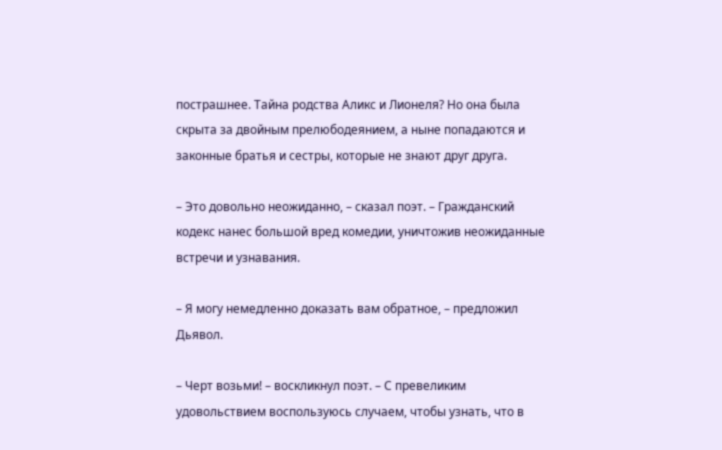пострашнее. Тайна родства Аликс и Лионеля? Но она была скрыта за двойным прелюбодеянием, а ныне попадаются и законные братья и сестры, которые не знают друг друга.

– Это довольно неожиданно, – сказал поэт. – Гражданский кодекс нанес большой вред комедии, уничтожив неожиданные встречи и узнавания.

– Я могу немедленно доказать вам обратное, – предложил Дьявол.

– Черт возьми! – воскликнул поэт. – С превеликим удовольствием воспользуюсь случаем, чтобы узнать, что в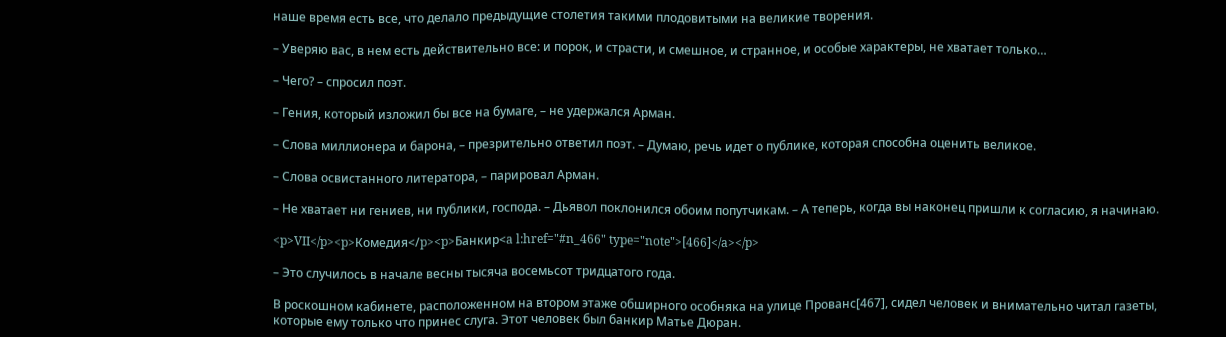наше время есть все, что делало предыдущие столетия такими плодовитыми на великие творения.

– Уверяю вас, в нем есть действительно все: и порок, и страсти, и смешное, и странное, и особые характеры, не хватает только…

– Чего? – спросил поэт.

– Гения, который изложил бы все на бумаге, – не удержался Арман.

– Слова миллионера и барона, – презрительно ответил поэт. – Думаю, речь идет о публике, которая способна оценить великое.

– Слова освистанного литератора, – парировал Арман.

– Не хватает ни гениев, ни публики, господа. – Дьявол поклонился обоим попутчикам. – А теперь, когда вы наконец пришли к согласию, я начинаю.

<p>VII</p><p>Комедия</p><p>Банкир<a l:href="#n_466" type="note">[466]</a></p>

– Это случилось в начале весны тысяча восемьсот тридцатого года.

В роскошном кабинете, расположенном на втором этаже обширного особняка на улице Прованс[467], сидел человек и внимательно читал газеты, которые ему только что принес слуга. Этот человек был банкир Матье Дюран.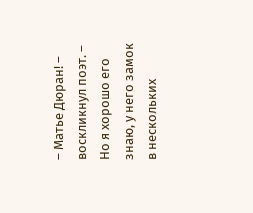– Матье Дюран! – воскликнул поэт. – Но я хорошо его знаю, у него замок в нескольких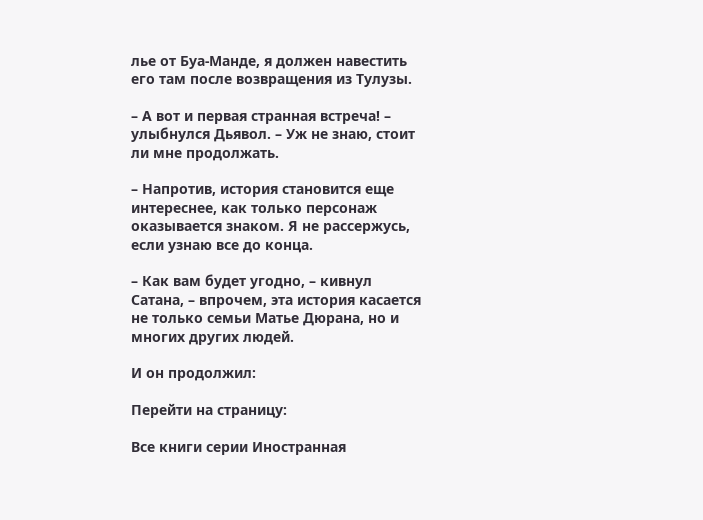лье от Буа-Манде, я должен навестить его там после возвращения из Тулузы.

– А вот и первая странная встреча! – улыбнулся Дьявол. – Уж не знаю, стоит ли мне продолжать.

– Напротив, история становится еще интереснее, как только персонаж оказывается знаком. Я не рассержусь, если узнаю все до конца.

– Как вам будет угодно, – кивнул Сатана, – впрочем, эта история касается не только семьи Матье Дюрана, но и многих других людей.

И он продолжил:

Перейти на страницу:

Все книги серии Иностранная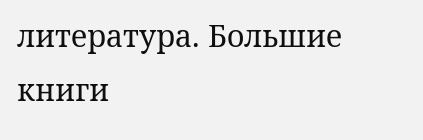литература. Большие книги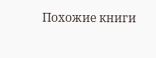Похожие книги